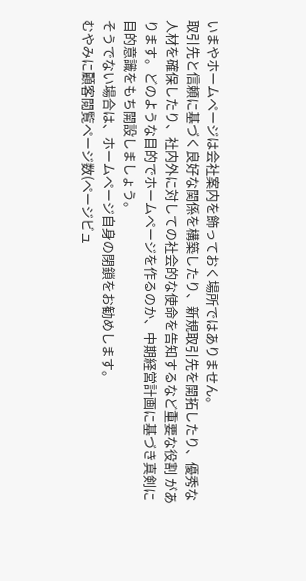いまやホームページは会社案内を飾っておく場所ではありません。
取引先と信頼に基づく良好な関係を構築したり、新規取引先を開拓したり、優秀な人材を確保したり、社内外に対しての社会的な使命を告知するなど重要な役割 があります。どのような目的でホームページを作るのか、中期経営計画に基づき真剣に目的意識をもち開設しましょう。
そうでない場合は、ホームページ自身の閉鎖をお勧めします。
むやみに顧客閲覧ページ数(ページビュ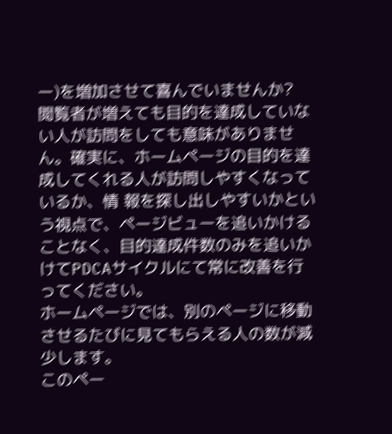ー)を増加させて喜んでいませんか?
閲覧者が増えても目的を達成していない人が訪問をしても意味がありません。確実に、ホームページの目的を達成してくれる人が訪問しやすくなっているか、情 報を探し出しやすいかという視点で、ページビューを追いかけることなく、目的達成件数のみを追いかけてPDCAサイクルにて常に改善を行ってください。
ホームページでは、別のページに移動させるたびに見てもらえる人の数が減少します。
このペー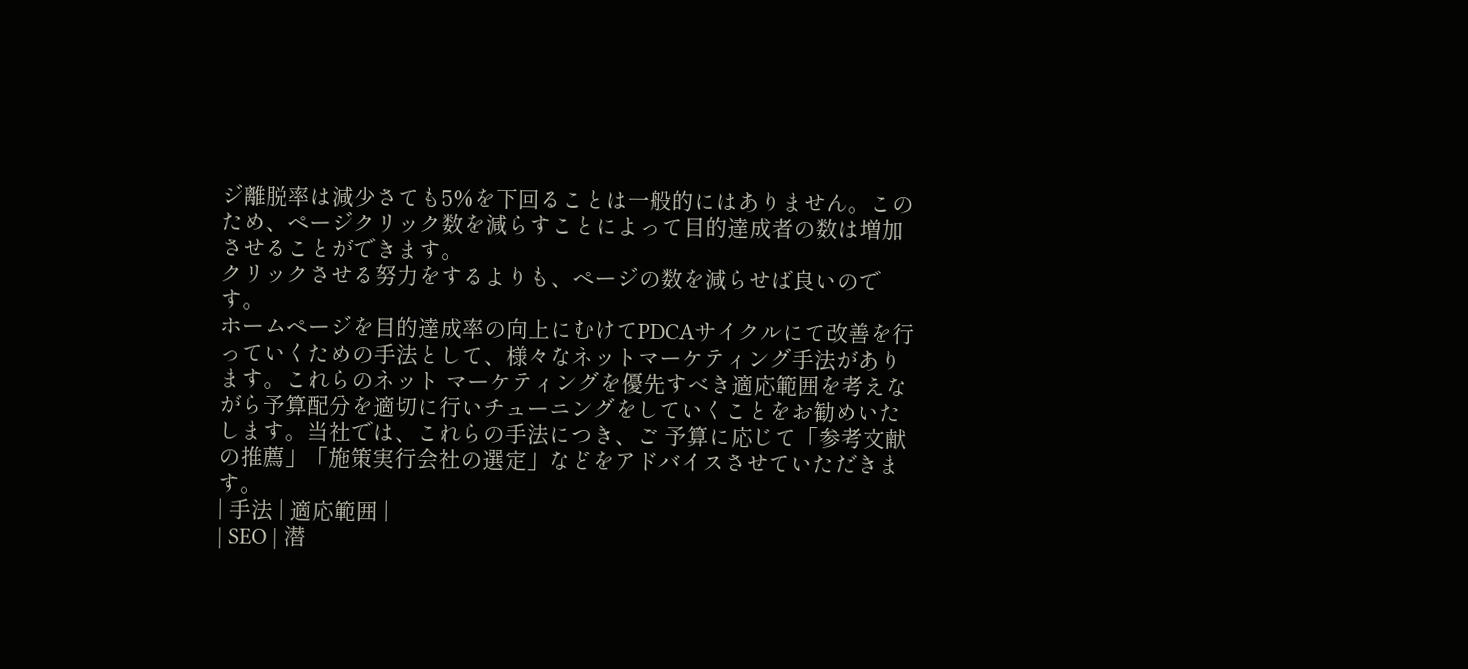ジ離脱率は減少さても5%を下回ることは一般的にはありません。このため、ページクリック数を減らすことによって目的達成者の数は増加させることができます。
クリックさせる努力をするよりも、ページの数を減らせば良いのです。
ホームページを目的達成率の向上にむけてPDCAサイクルにて改善を行っていくための手法として、様々なネットマーケティング手法があります。これらのネット マーケティングを優先すべき適応範囲を考えながら予算配分を適切に行いチューニングをしていくことをお勧めいたします。当社では、これらの手法につき、ご 予算に応じて「参考文献の推薦」「施策実行会社の選定」などをアドバイスさせていただきます。
| 手法 | 適応範囲 |
| SEO | 潜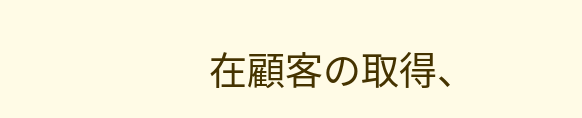在顧客の取得、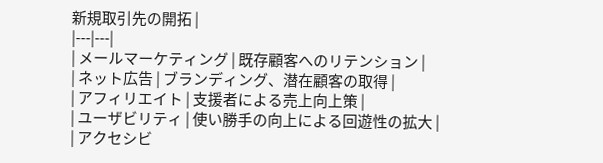新規取引先の開拓 |
|---|---|
| メールマーケティング | 既存顧客へのリテンション |
| ネット広告 | ブランディング、潜在顧客の取得 |
| アフィリエイト | 支援者による売上向上策 |
| ユーザビリティ | 使い勝手の向上による回遊性の拡大 |
| アクセシビ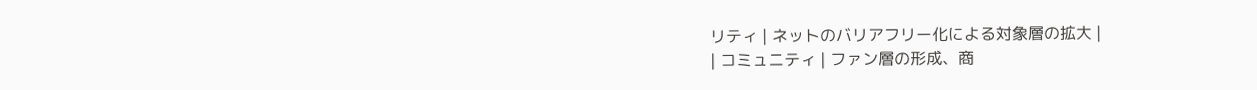リティ | ネットのバリアフリー化による対象層の拡大 |
| コミュニティ | ファン層の形成、商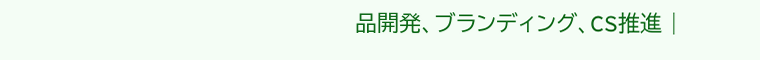品開発、ブランディング、CS推進 |